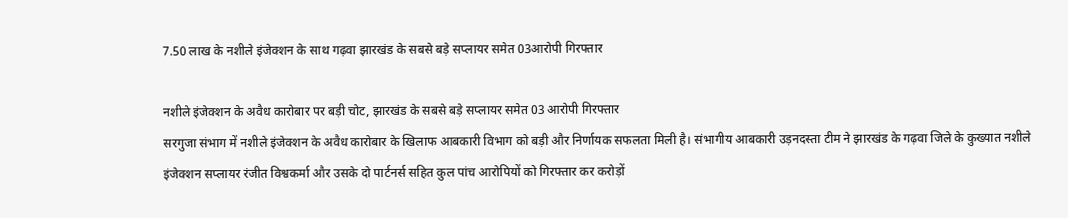7.50 लाख के नशीले इंजेक्शन के साथ गढ़वा झारखंड के सबसे बड़े सप्लायर समेत 03आरोपी गिरफ्तार

नशीले इंजेक्शन के अवैध कारोबार पर बड़ी चोट, झारखंड के सबसे बड़े सप्लायर समेत 03 आरोपी गिरफ्तार
सरगुजा संभाग में नशीले इंजेक्शन के अवैध कारोबार के खिलाफ आबकारी विभाग को बड़ी और निर्णायक सफलता मिली है। संभागीय आबकारी उड़नदस्ता टीम ने झारखंड के गढ़वा जिले के कुख्यात नशीले इंजेक्शन सप्लायर रंजीत विश्वकर्मा और उसके दो पार्टनर्स सहित कुल पांच आरोपियों को गिरफ्तार कर करोड़ों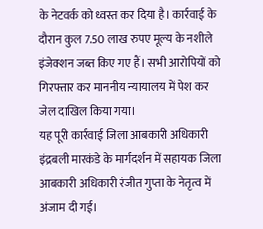के नेटवर्क को ध्वस्त कर दिया है। कार्रवाई के दौरान कुल 7.50 लाख रुपए मूल्य के नशीले इंजेक्शन जब्त किए गए हैं। सभी आरोपियों को गिरफ्तार कर माननीय न्यायालय में पेश कर जेल दाखिल किया गया।
यह पूरी कार्रवाई जिला आबकारी अधिकारी इंद्रबली मारकंडे के मार्गदर्शन में सहायक जिला आबकारी अधिकारी रंजीत गुप्ता के नेतृत्व में अंजाम दी गई।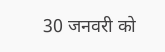30 जनवरी को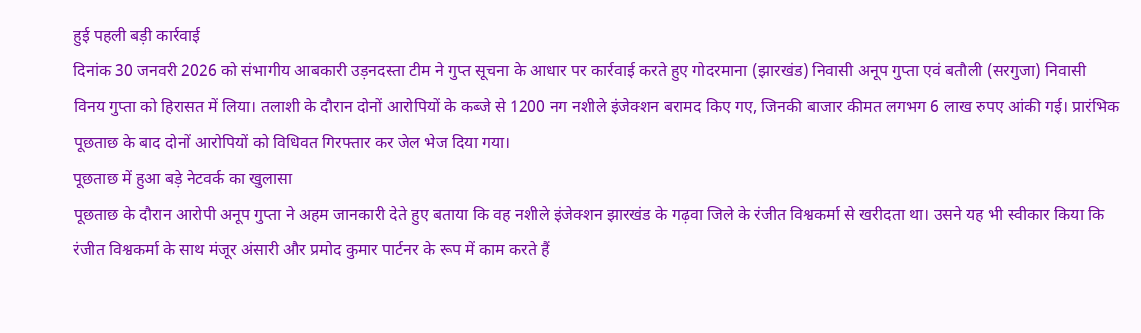हुई पहली बड़ी कार्रवाई
दिनांक 30 जनवरी 2026 को संभागीय आबकारी उड़नदस्ता टीम ने गुप्त सूचना के आधार पर कार्रवाई करते हुए गोदरमाना (झारखंड) निवासी अनूप गुप्ता एवं बतौली (सरगुजा) निवासी विनय गुप्ता को हिरासत में लिया। तलाशी के दौरान दोनों आरोपियों के कब्जे से 1200 नग नशीले इंजेक्शन बरामद किए गए, जिनकी बाजार कीमत लगभग 6 लाख रुपए आंकी गई। प्रारंभिक पूछताछ के बाद दोनों आरोपियों को विधिवत गिरफ्तार कर जेल भेज दिया गया।
पूछताछ में हुआ बड़े नेटवर्क का खुलासा
पूछताछ के दौरान आरोपी अनूप गुप्ता ने अहम जानकारी देते हुए बताया कि वह नशीले इंजेक्शन झारखंड के गढ़वा जिले के रंजीत विश्वकर्मा से खरीदता था। उसने यह भी स्वीकार किया कि रंजीत विश्वकर्मा के साथ मंजूर अंसारी और प्रमोद कुमार पार्टनर के रूप में काम करते हैं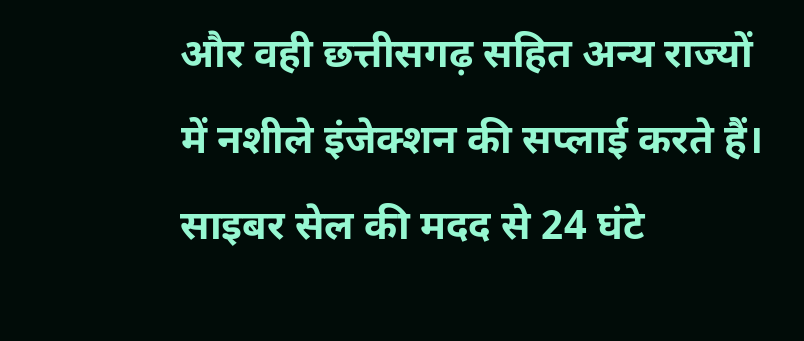और वही छत्तीसगढ़ सहित अन्य राज्यों में नशीले इंजेक्शन की सप्लाई करते हैं।
साइबर सेल की मदद से 24 घंटे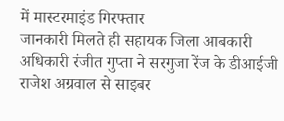में मास्टरमाइंड गिरफ्तार
जानकारी मिलते ही सहायक जिला आबकारी अधिकारी रंजीत गुप्ता ने सरगुजा रेंज के डीआईजी राजेश अग्रवाल से साइबर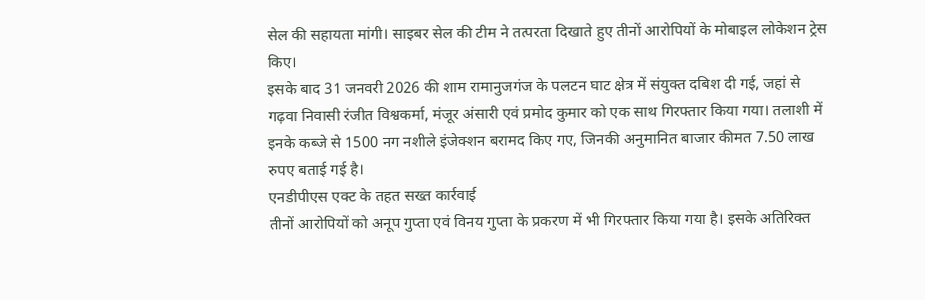सेल की सहायता मांगी। साइबर सेल की टीम ने तत्परता दिखाते हुए तीनों आरोपियों के मोबाइल लोकेशन ट्रेस किए।
इसके बाद 31 जनवरी 2026 की शाम रामानुजगंज के पलटन घाट क्षेत्र में संयुक्त दबिश दी गई, जहां से गढ़वा निवासी रंजीत विश्वकर्मा, मंजूर अंसारी एवं प्रमोद कुमार को एक साथ गिरफ्तार किया गया। तलाशी में इनके कब्जे से 1500 नग नशीले इंजेक्शन बरामद किए गए, जिनकी अनुमानित बाजार कीमत 7.50 लाख रुपए बताई गई है।
एनडीपीएस एक्ट के तहत सख्त कार्रवाई
तीनों आरोपियों को अनूप गुप्ता एवं विनय गुप्ता के प्रकरण में भी गिरफ्तार किया गया है। इसके अतिरिक्त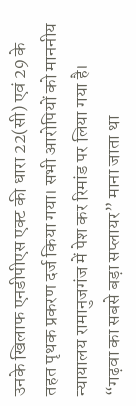उनके खिलाफ एनडीपीएस एक्ट की धारा 22(सी) एवं 29 के तहत पृथक प्रकरण दर्ज किया गया। सभी आरोपियों को माननीय न्यायालय रामानुजगंज में पेश कर रिमांड पर लिया गया है।
“गढ़वा का सबसे बड़ा सप्लायर” माना जाता था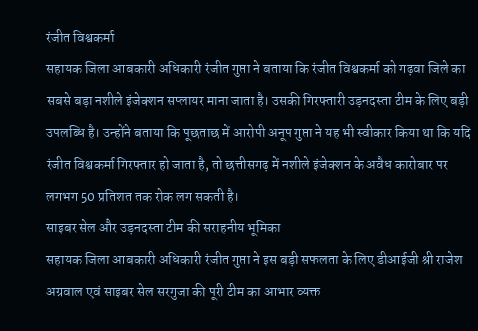रंजीत विश्वकर्मा
सहायक जिला आबकारी अधिकारी रंजीत गुप्ता ने बताया कि रंजीत विश्वकर्मा को गढ़वा जिले का सबसे बड़ा नशीले इंजेक्शन सप्लायर माना जाता है। उसकी गिरफ्तारी उड़नदस्ता टीम के लिए बड़ी उपलब्धि है। उन्होंने बताया कि पूछताछ में आरोपी अनूप गुप्ता ने यह भी स्वीकार किया था कि यदि रंजीत विश्वकर्मा गिरफ्तार हो जाता है, तो छत्तीसगढ़ में नशीले इंजेक्शन के अवैध कारोबार पर लगभग 50 प्रतिशत तक रोक लग सकती है।
साइबर सेल और उड़नदस्ता टीम की सराहनीय भूमिका
सहायक जिला आबकारी अधिकारी रंजीत गुप्ता ने इस बड़ी सफलता के लिए डीआईजी श्री राजेश अग्रवाल एवं साइबर सेल सरगुजा की पूरी टीम का आभार व्यक्त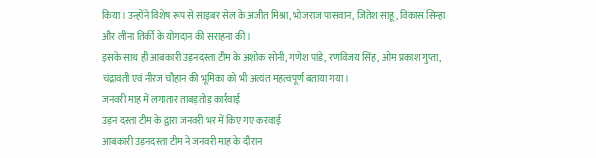किया। उन्होंने विशेष रूप से साइबर सेल के अजीत मिश्रा, भोजराज पासवान, जितेश साहू, विकास सिन्हा और लीना तिर्की के योगदान की सराहना की।
इसके साथ ही आबकारी उड़नदस्ता टीम के अशोक सोनी, गणेश पांडे, रणविजय सिंह, ओम प्रकाश गुप्ता, चंद्रावती एवं नीरज चौहान की भूमिका को भी अत्यंत महत्वपूर्ण बताया गया।
जनवरी माह में लगातार ताबड़तोड़ कार्रवाई
उड़न दस्ता टीम के द्वारा जनवरी भर में किए गए करवाई
आबकारी उड़नदस्ता टीम ने जनवरी माह के दौरान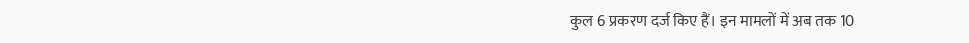कुल 6 प्रकरण दर्ज किए हैं। इन मामलों में अब तक 10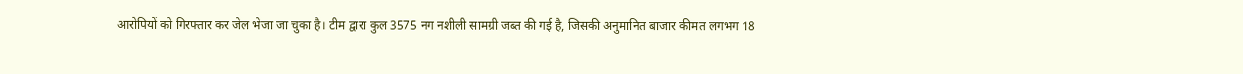आरोपियों को गिरफ्तार कर जेल भेजा जा चुका है। टीम द्वारा कुल 3575 नग नशीली सामग्री जब्त की गई है, जिसकी अनुमानित बाजार कीमत लगभग 18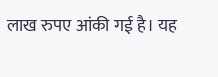लाख रुपए आंकी गई है। यह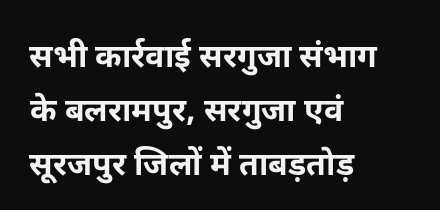सभी कार्रवाई सरगुजा संभाग के बलरामपुर, सरगुजा एवं सूरजपुर जिलों में ताबड़तोड़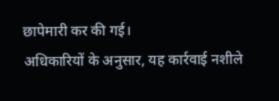छापेमारी कर की गई।
अधिकारियों के अनुसार, यह कार्रवाई नशीले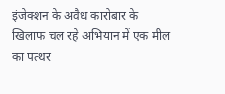इंजेक्शन के अवैध कारोबार के खिलाफ चल रहे अभियान में एक मील का पत्थर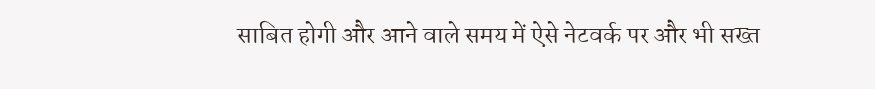साबित होगी और आने वाले समय में ऐसे नेटवर्क पर और भी सख्त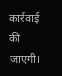कार्रवाई की जाएगी।